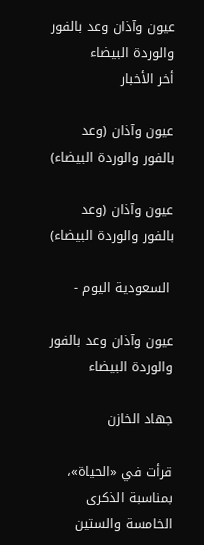عيون وآذان وعد بالفور والوردة البيضاء
أخر الأخبار

عيون وآذان (وعد بالفور والوردة البيضاء)

عيون وآذان (وعد بالفور والوردة البيضاء)

 السعودية اليوم -

عيون وآذان وعد بالفور والوردة البيضاء

جهاد الخازن

قرأت في «الحياة»، بمناسبة الذكرى الخامسة والستين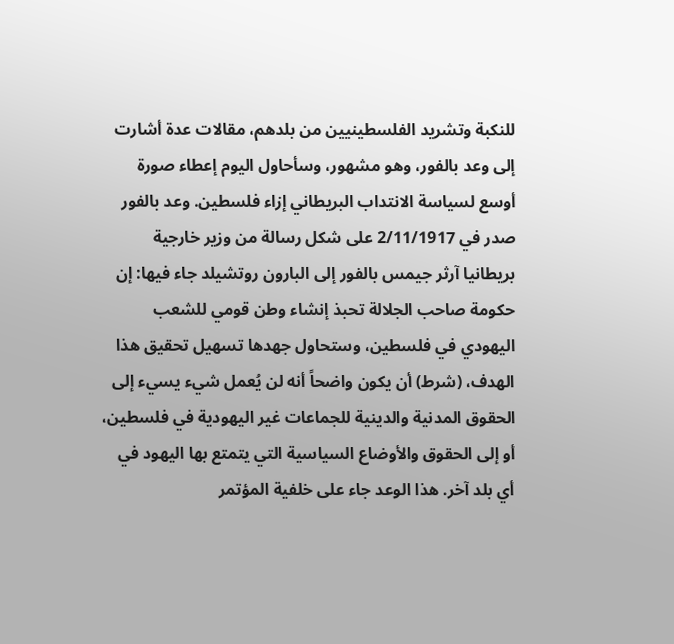للنكبة وتشريد الفلسطينيين من بلدهم، مقالات عدة أشارت إلى وعد بالفور، وهو مشهور، وسأحاول اليوم إعطاء صورة أوسع لسياسة الانتداب البريطاني إزاء فلسطين. وعد بالفور صدر في 2/11/1917 على شكل رسالة من وزير خارجية بريطانيا آرثر جيمس بالفور إلى البارون روتشيلد جاء فيها: إن حكومة صاحب الجلالة تحبذ إنشاء وطن قومي للشعب اليهودي في فلسطين، وستحاول جهدها تسهيل تحقيق هذا الهدف، (شرط) أن يكون واضحاً أنه لن يُعمل شيء يسيء إلى الحقوق المدنية والدينية للجماعات غير اليهودية في فلسطين، أو إلى الحقوق والأوضاع السياسية التي يتمتع بها اليهود في أي بلد آخر. هذا الوعد جاء على خلفية المؤتمر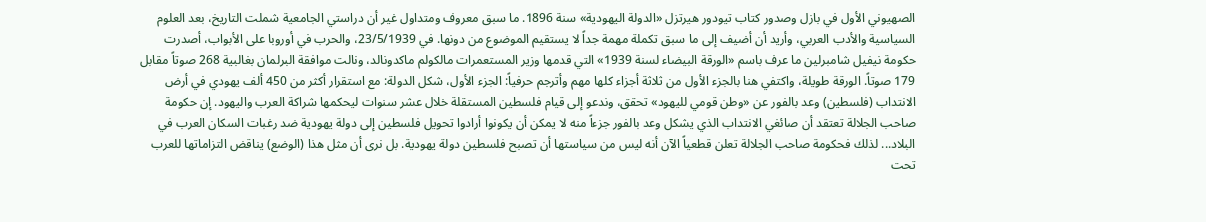الصهيوني الأول في بازل وصدور كتاب تيودور هيرتزل «الدولة اليهودية» سنة 1896. ما سبق معروف ومتداول غير أن دراستي الجامعية شملت التاريخ، بعد العلوم السياسية والأدب العربي، وأريد أن أضيف إلى ما سبق تكملة مهمة جداً لا يستقيم الموضوع من دونها. في 23/5/1939، والحرب في أوروبا على الأبواب، أصدرت حكومة نيفيل شامبرلين ما عرف باسم «الورقة البيضاء لسنة 1939» التي قدمها وزير المستعمرات مالكولم ماكدونالد، ونالت موافقة البرلمان بغالبية 268 صوتاً مقابل 179 صوتاً. الورقة طويلة، واكتفي هنا بالجزء الأول من ثلاثة أجزاء كلها مهم وأترجم حرفياً: الجزء الأول، شكل الدولة: مع استقرار أكثر من 450 ألف يهودي في أرض الانتداب (فلسطين) وعد بالفور عن «وطن قومي لليهود» تحقق، وندعو إلى قيام فلسطين المستقلة خلال عشر سنوات ليحكمها شراكة العرب واليهود. إن حكومة صاحب الجلالة تعتقد أن صائغي الانتداب الذي يشكل وعد بالفور جزءاً منه لا يمكن أن يكونوا أرادوا تحويل فلسطين إلى دولة يهودية ضد رغبات السكان العرب في البلاد... لذلك فحكومة صاحب الجلالة تعلن قطعياً الآن أنه ليس من سياستها أن تصبح فلسطين دولة يهودية. بل نرى أن مثل هذا (الوضع) يناقض التزاماتها للعرب تحت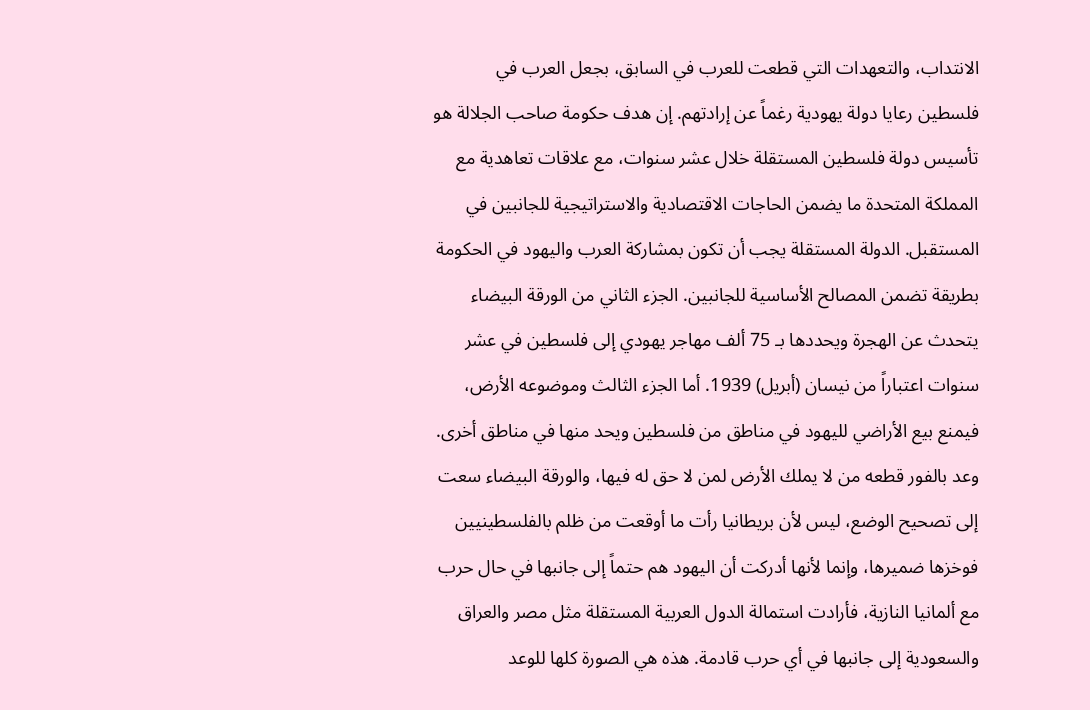الانتداب، والتعهدات التي قطعت للعرب في السابق، بجعل العرب في فلسطين رعايا دولة يهودية رغماً عن إرادتهم. إن هدف حكومة صاحب الجلالة هو تأسيس دولة فلسطين المستقلة خلال عشر سنوات، مع علاقات تعاهدية مع المملكة المتحدة ما يضمن الحاجات الاقتصادية والاستراتيجية للجانبين في المستقبل. الدولة المستقلة يجب أن تكون بمشاركة العرب واليهود في الحكومة بطريقة تضمن المصالح الأساسية للجانبين. الجزء الثاني من الورقة البيضاء يتحدث عن الهجرة ويحددها بـ 75 ألف مهاجر يهودي إلى فلسطين في عشر سنوات اعتباراً من نيسان (أبريل) 1939. أما الجزء الثالث وموضوعه الأرض، فيمنع بيع الأراضي لليهود في مناطق من فلسطين ويحد منها في مناطق أخرى. وعد بالفور قطعه من لا يملك الأرض لمن لا حق له فيها، والورقة البيضاء سعت إلى تصحيح الوضع، ليس لأن بريطانيا رأت ما أوقعت من ظلم بالفلسطينيين فوخزها ضميرها، وإنما لأنها أدركت أن اليهود هم حتماً إلى جانبها في حال حرب مع ألمانيا النازية، فأرادت استمالة الدول العربية المستقلة مثل مصر والعراق والسعودية إلى جانبها في أي حرب قادمة. هذه هي الصورة كلها للوعد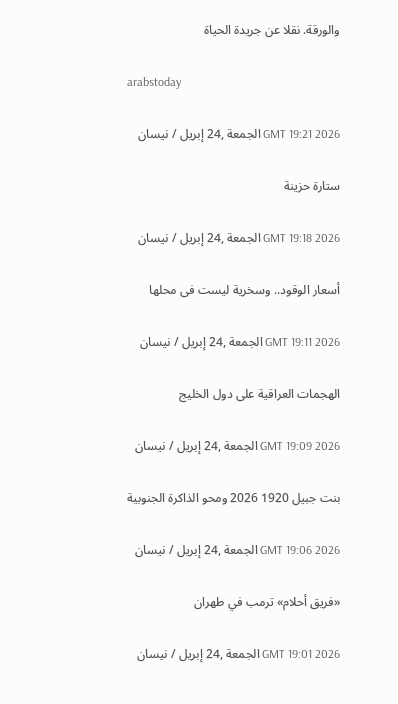والورقة. نقلا عن جريدة الحياة

arabstoday

GMT 19:21 2026 الجمعة ,24 إبريل / نيسان

ستارة حزينة

GMT 19:18 2026 الجمعة ,24 إبريل / نيسان

أسعار الوقود.. وسخرية ليست فى محلها

GMT 19:11 2026 الجمعة ,24 إبريل / نيسان

الهجمات العراقية على دول الخليج

GMT 19:09 2026 الجمعة ,24 إبريل / نيسان

بنت جبيل 1920 2026 ومحو الذاكرة الجنوبية

GMT 19:06 2026 الجمعة ,24 إبريل / نيسان

«فريق أحلام» ترمب في طهران

GMT 19:01 2026 الجمعة ,24 إبريل / نيسان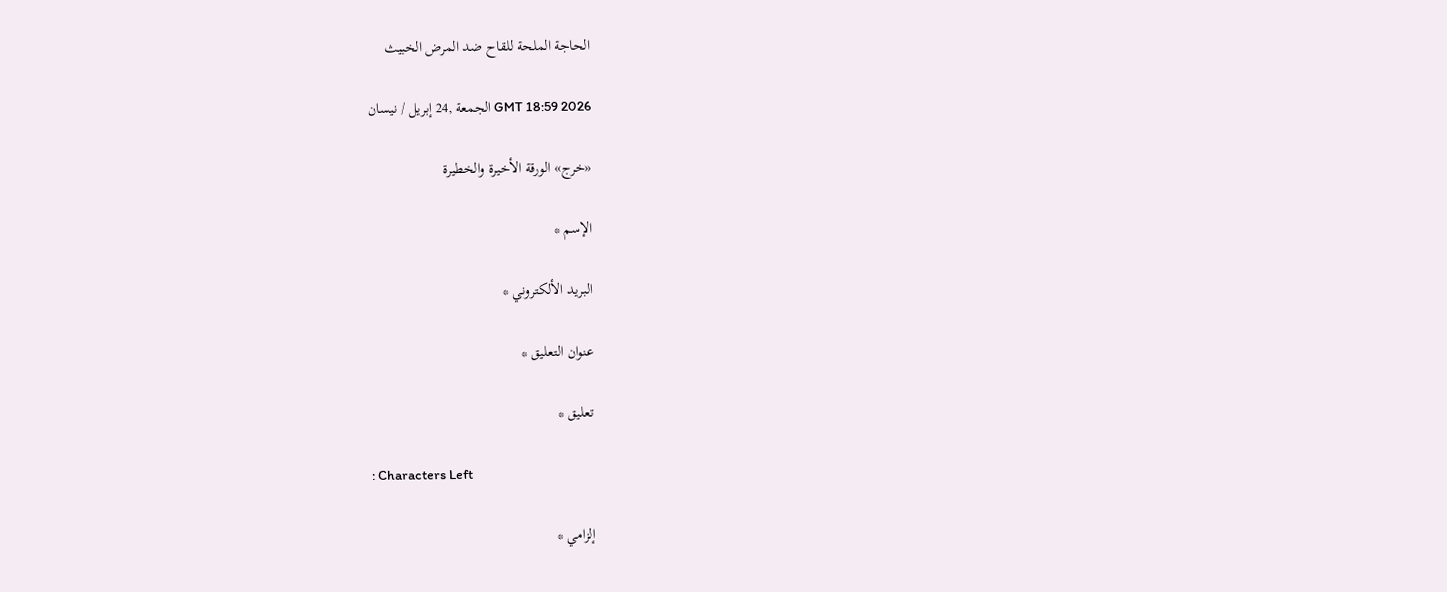الحاجة الملحة للقاح ضد المرض الخبيث

GMT 18:59 2026 الجمعة ,24 إبريل / نيسان

«خرج» الورقة الأخيرة والخطيرة

الإسم *

البريد الألكتروني *

عنوان التعليق *

تعليق *

: Characters Left

إلزامي *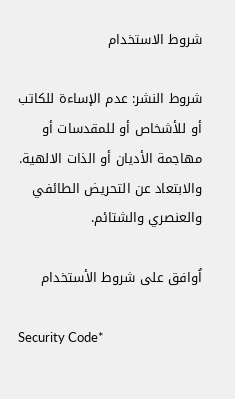شروط الاستخدام

شروط النشر: عدم الإساءة للكاتب أو للأشخاص أو للمقدسات أو مهاجمة الأديان أو الذات الالهية. والابتعاد عن التحريض الطائفي والعنصري والشتائم.

اُوافق على شروط الأستخدام

Security Code*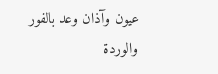عيون وآذان وعد بالفور والوردة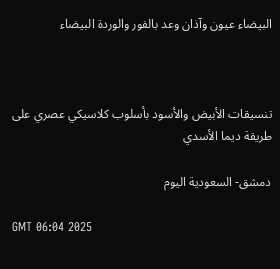البيضاء عيون وآذان وعد بالفور والوردة البيضاء



تنسيقات الأبيض والأسود بأسلوب كلاسيكي عصري على طريقة ديما الأسدي

دمشق- السعودية اليوم

GMT 06:04 2025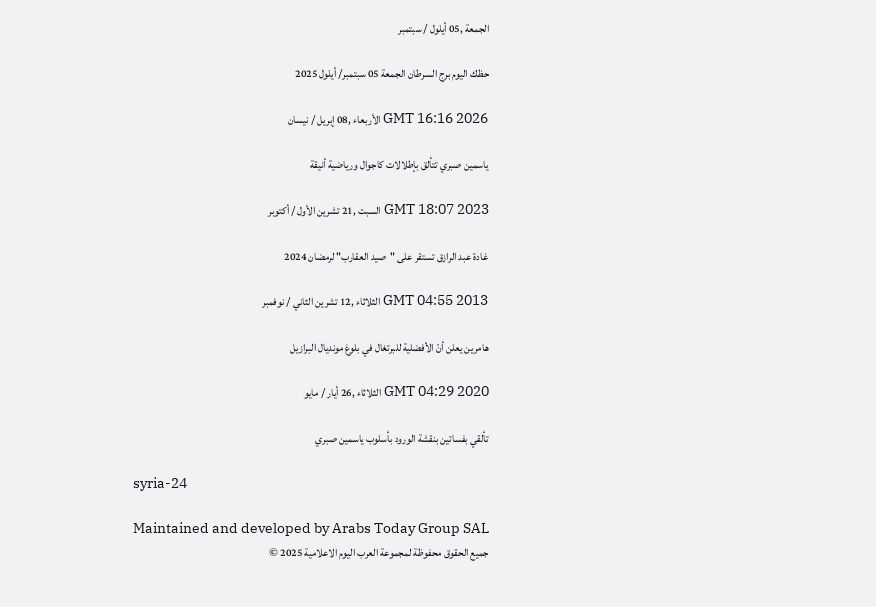الجمعة ,05 أيلول / سبتمبر

حظك اليوم برج السرطان الجمعة 05 سبتمبر/ أيلول 2025

GMT 16:16 2026 الأربعاء ,08 إبريل / نيسان

ياسمين صبري تتألق بإطلالات كاجوال ورياضية أنيقة

GMT 18:07 2023 السبت ,21 تشرين الأول / أكتوبر

غادة عبد الرازق تستقر على "صيد العقارب" لرمضان 2024

GMT 04:55 2013 الثلاثاء ,12 تشرين الثاني / نوفمبر

هامرين يعلن أنّ الأفضلية للبرتغال في بلوغ مونديال البرازيل

GMT 04:29 2020 الثلاثاء ,26 أيار / مايو

تألقي بفساتين بنقشة الورود بأسلوب ياسمين صبري

syria-24

Maintained and developed by Arabs Today Group SAL
جميع الحقوق محفوظة لمجموعة العرب اليوم الاعلامية 2025 ©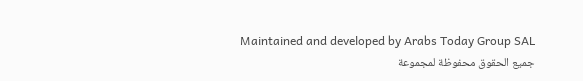Maintained and developed by Arabs Today Group SAL
جميع الحقوق محفوظة لمجموعة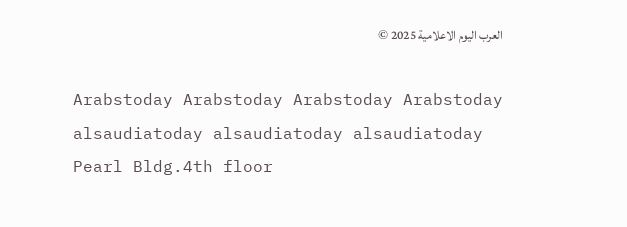العرب اليوم الاعلامية 2025 ©

Arabstoday Arabstoday Arabstoday Arabstoday
alsaudiatoday alsaudiatoday alsaudiatoday
Pearl Bldg.4th floor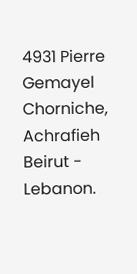4931 Pierre Gemayel Chorniche, Achrafieh Beirut - Lebanon.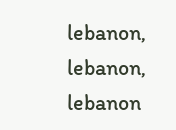lebanon, lebanon, lebanon